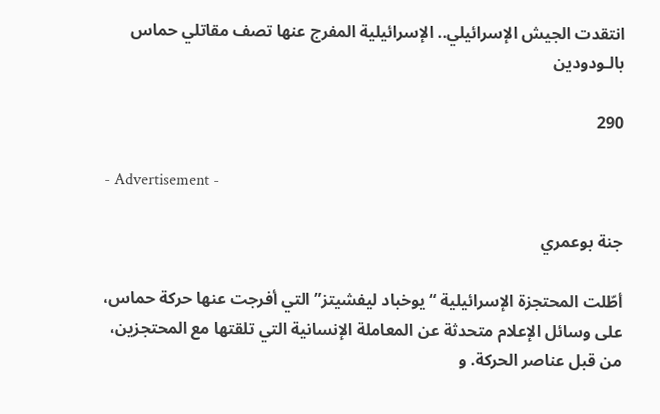انتقدت الجيش الإسرائيلي.. الإسرائيلية المفرج عنها تصف مقاتلي حماس بالـودودين

290

- Advertisement -

جنة بوعمري

أطّلت المحتجزة الإسرائيلية “يوخباد ليفشيتز” التي أفرجت عنها حركة حماس، على وسائل الإعلام متحدثة عن المعاملة الإنسانية التي تلقتها مع المحتجزين، من قبل عناصر الحركة. و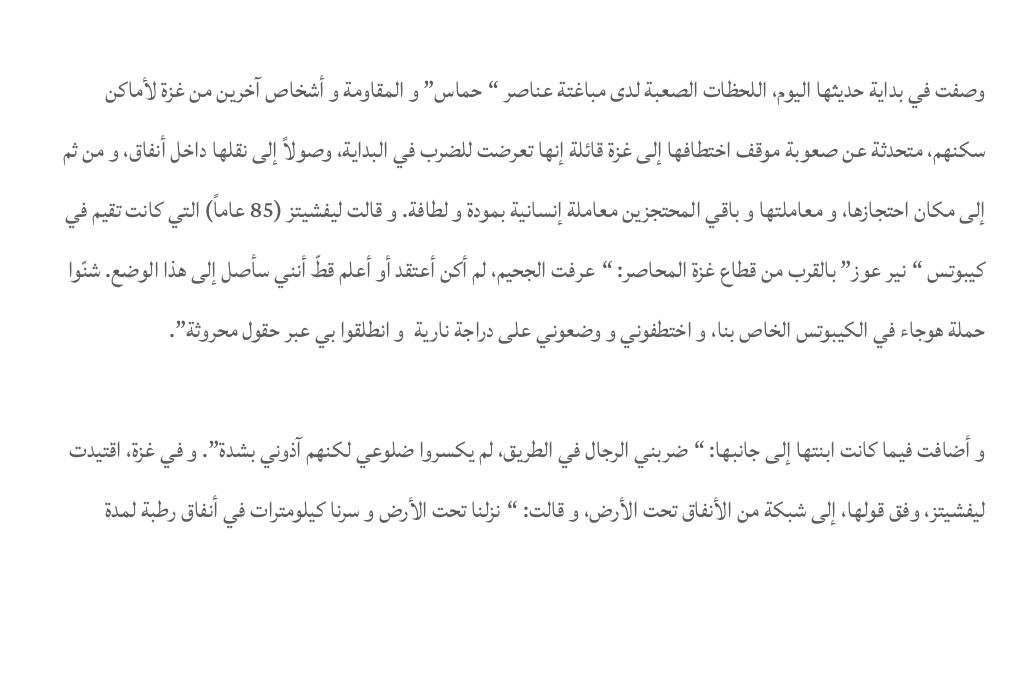وصفت في بداية حديثها اليوم، اللحظات الصعبة لدى مباغتة عناصر “حماس” و المقاومة و أشخاص آخرين من غزة لأماكن سكنهم، متحدثة عن صعوبة موقف اختطافها إلى غزة قائلة إنها تعرضت للضرب في البداية، وصولاً إلى نقلها داخل أنفاق، و من ثم إلى مكان احتجازها، و معاملتها و باقي المحتجزين معاملة إنسانية بمودة و لطافة. و قالت ليفشيتز (85 عاماً) التي كانت تقيم في كيبوتس “نير عوز” بالقرب من قطاع غزة المحاصر: “عرفت الجحيم، لم أكن أعتقد أو أعلم قطّ أنني سأصل إلى هذا الوضع. شنّوا حملة هوجاء في الكيبوتس الخاص بنا، و اختطفوني و وضعوني على دراجة نارية  و انطلقوا بي عبر حقول محروثة”.

و أضافت فيما كانت ابنتها إلى جانبها: “ضربني الرجال في الطريق، لم يكسروا ضلوعي لكنهم آذوني بشدة”. و في غزة، اقتيدت ليفشيتز، وفق قولها، إلى شبكة من الأنفاق تحت الأرض، و قالت: “نزلنا تحت الأرض و سرنا كيلومترات في أنفاق رطبة لمدة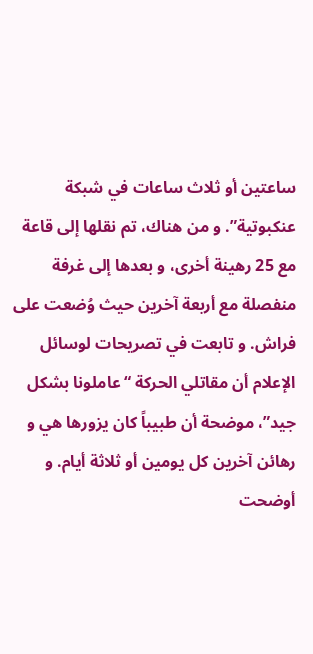ساعتين أو ثلاث ساعات في شبكة عنكبوتية”. و من هناك، تم نقلها إلى قاعة مع 25 رهينة أخرى، و بعدها إلى غرفة منفصلة مع أربعة آخرين حيث وُضعت على فراش. و تابعت في تصريحات لوسائل الإعلام أن مقاتلي الحركة “عاملونا بشكل جيد”، موضحة أن طبيباً كان يزورها هي و رهائن آخرين كل يومين أو ثلاثة أيام. و أوضحت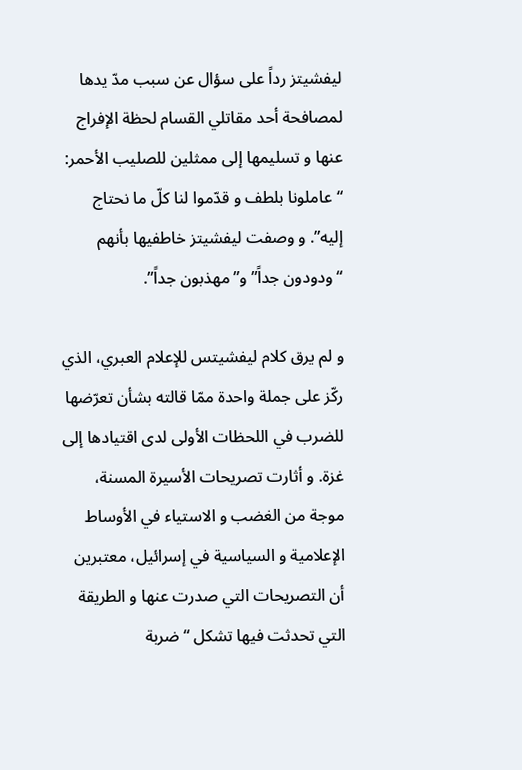ليفشيتز رداً على سؤال عن سبب مدّ يدها لمصافحة أحد مقاتلي القسام لحظة الإفراج عنها و تسليمها إلى ممثلين للصليب الأحمر: “عاملونا بلطف و قدّموا لنا كلّ ما نحتاج إليه”. و وصفت ليفشيتز خاطفيها بأنهم “ودودون جداً” و”مهذبون جداً”.

و لم يرق كلام ليفشيتس للإعلام العبري، الذي ركّز على جملة واحدة ممّا قالته بشأن تعرّضها للضرب في اللحظات الأولى لدى اقتيادها إلى غزة. و أثارت تصريحات الأسيرة المسنة، موجة من الغضب و الاستياء في الأوساط الإعلامية و السياسية في إسرائيل، معتبرين أن التصريحات التي صدرت عنها و الطريقة التي تحدثت فيها تشكل “ضربة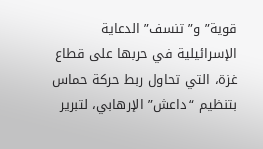قوية” و”تنسف” الدعاية الإسرائيلية في حربها على قطاع غزة، التي تحاول ربط حركة حماس بتنظيم “داعش” الإرهابي، لتبرير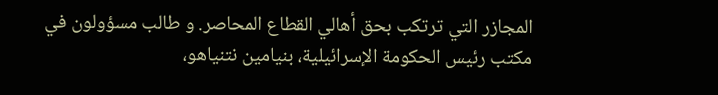المجازر التي ترتكب بحق أهالي القطاع المحاصر. و طالب مسؤولون في مكتب رئيس الحكومة الإسرائيلية، بنيامين نتنياهو،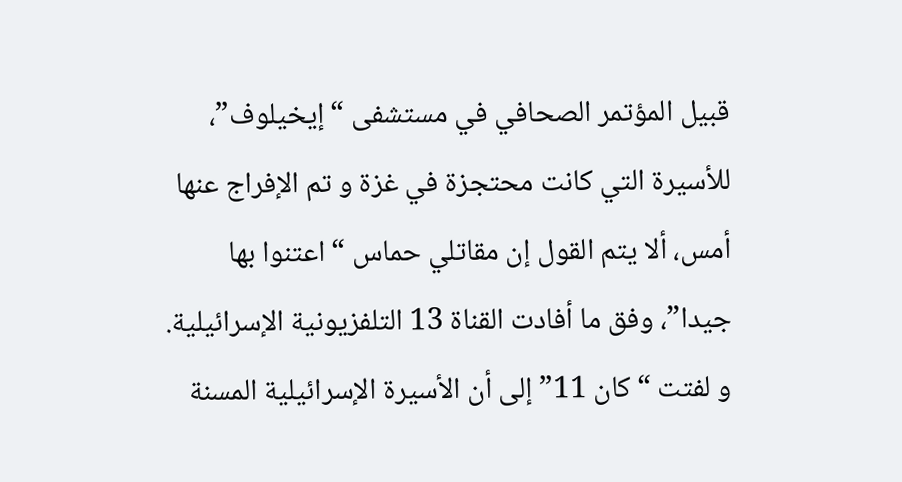قبيل المؤتمر الصحافي في مستشفى “إيخيلوف”، للأسيرة التي كانت محتجزة في غزة و تم الإفراج عنها أمس، ألا يتم القول إن مقاتلي حماس “اعتنوا بها جيدا”، وفق ما أفادت القناة 13 التلفزيونية الإسرائيلية. و لفتت “كان 11” إلى أن الأسيرة الإسرائيلية المسنة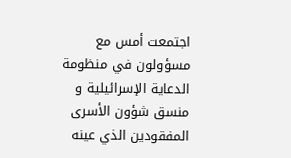اجتمعت أمس مع مسؤولون في منظومة الدعاية الإسرائيلية و منسق شؤون الأسرى المفقودين الذي عينه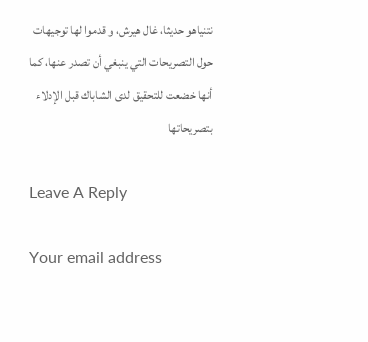نتنياهو حديثا، غال هيرش، و قدموا لها توجيهات حول التصريحات التي ينبغي أن تصدر عنها، كما أنها خضعت للتحقيق لدى الشاباك قبل الإدلاء بتصريحاتها

Leave A Reply

Your email address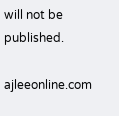will not be published.

ajleeonline.com